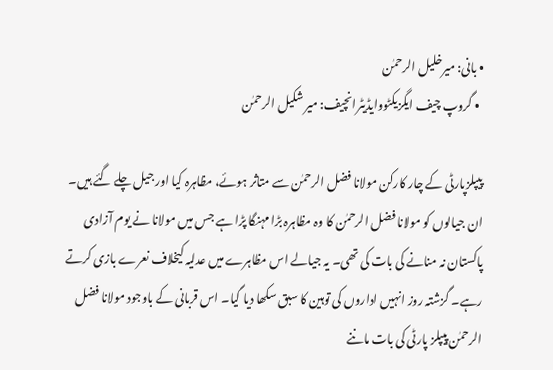• بانی: میرخلیل الرحمٰن
  • گروپ چیف ایگزیکٹووایڈیٹرانچیف: میر شکیل الرحمٰن

پیپلزپارٹی کے چار کارکن مولانا فضل الرحمٰن سے متاثر ہوئے، مظاہرہ کیا اور جیل چلے گئے ہیں۔ ان جیالوں کو مولانا فضل الرحمٰن کا وہ مظاہرہ بڑا مہنگا پڑا ہے جس میں مولانا نے یوم آزادی پاکستان نہ منانے کی بات کی تھی۔ یہ جیالے اس مظاہرے میں عدلیہ کیخلاف نعرے بازی کرتے رہے۔ گزشتہ روز انہیں اداروں کی توہین کا سبق سکھا دیا گیا۔ اس قربانی کے باوجود مولانا فضل الرحمٰن پیپلز پارٹی کی بات ماننے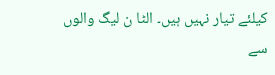کیلئے تیار نہیں ہیں۔ الٹا ن لیگ والوں سے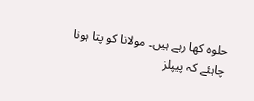حلوہ کھا رہے ہیں۔ مولانا کو پتا ہونا چاہئے کہ پیپلز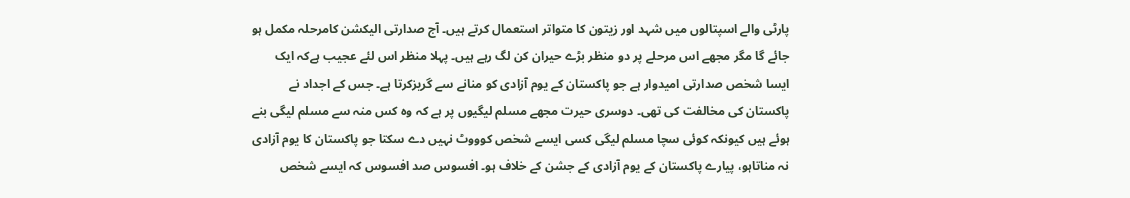پارٹی والے اسپتالوں میں شہد اور زیتون کا متواتر استعمال کرتے ہیں۔ آج صدارتی الیکشن کامرحلہ مکمل ہو جائے گا مگر مجھے اس مرحلے پر دو منظر بڑے حیران کن لگ رہے ہیں۔ پہلا منظر اس لئے عجیب ہےکہ ایک ایسا شخص صدارتی امیدوار ہے جو پاکستان کے یوم آزادی کو منانے سے گریزکرتا ہے۔ جس کے اجداد نے پاکستان کی مخالفت کی تھی۔ دوسری حیرت مجھے مسلم لیگیوں پر ہے کہ وہ کس منہ سے مسلم لیگی بنے ہوئے ہیں کیونکہ کوئی سچا مسلم لیگی کسی ایسے شخص کوووٹ نہیں دے سکتا جو پاکستان کا یوم آزادی نہ مناتاہو، پیارے پاکستان کے یوم آزادی کے جشن کے خلاف ہو۔ افسوس صد افسوس کہ ایسے شخص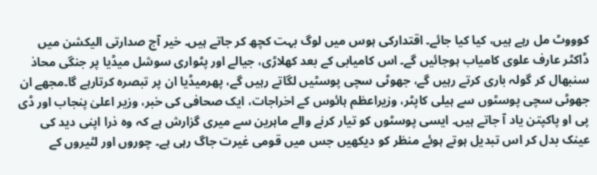کوووٹ مل رہے ہیں، کیا کیا جائے۔ اقتدارکی ہوس میں لوگ بہت کچھ کر جاتے ہیں۔ خیر آج صدارتی الیکشن میں ڈاکٹر عارف علوی کامیاب ہوجائیں گے۔ اس کامیابی کے بعد کھلاڑی، جیالے اور پٹواری سوشل میڈیا پر جنگی محاذ سنبھال کر گولہ باری کرتے رہیں گے، جھوٹی سچی پوسٹیں لگاتے رہیں گے، پھرمیڈیا ان پر تبصرہ کرتارہے گا۔مجھے ان جھوٹی سچی پوسٹوں سے ہیلی کاپٹر، وزیراعظم ہائوس کے اخراجات، ایک صحافی کی خبر، وزیر اعلیٰ پنجاب اور ڈی پی او پاکپتن یاد آ جاتے ہیں۔ ایسی پوسٹوں کو تیار کرنے والے ماہرین سے میری گزارش ہے کہ وہ ذرا اپنی دید کی عینک بدل کر اس تبدیل ہوتے ہوئے منظر کو دیکھیں جس میں قومی غیرت جاگ رہی ہے۔ چوروں اور لٹیروں کے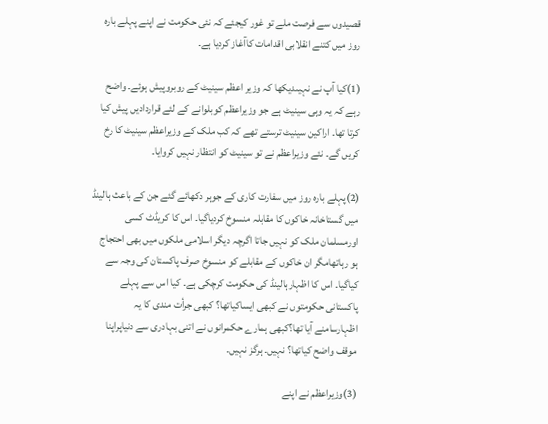قصیدوں سے فرصت ملے تو غور کیجئے کہ نئی حکومت نے اپنے پہلے بارہ روز میں کتنے انقلابی اقدامات کاآغاز کردیا ہے۔

(1)کیا آپ نے نہیںدیکھا کہ وزیر اعظم سینیٹ کے روبروپیش ہوئے۔ واضح رہے کہ یہ وہی سینیٹ ہے جو وزیراعظم کوبلوانے کے لئے قراردادیں پیش کیا کرتا تھا۔ اراکین سینیٹ ترستے تھے کہ کب ملک کے وزیراعظم سینیٹ کا رخ کریں گے۔ نئے وزیراعظم نے تو سینیٹ کو انتظار نہیں کروایا۔

(2)پہلے بارہ روز میں سفارت کاری کے جوہر دکھائے گئے جن کے باعث ہالینڈ میں گستاخانہ خاکوں کا مقابلہ منسوخ کردیاگیا۔ اس کا کریڈٹ کسی اورمسلمان ملک کو نہیں جاتا اگرچہ دیگر اسلامی ملکوں میں بھی احتجاج ہو رہاتھامگر ان خاکوں کے مقابلے کو منسوخ صرف پاکستان کی وجہ سے کیاگیا۔ اس کا اظہارہالینڈ کی حکومت کرچکی ہے۔ کیا اس سے پہلے پاکستانی حکومتوں نے کبھی ایساکیاتھا؟ کبھی جرأت مندی کا یہ اظہارسامنے آیا تھا؟کبھی ہمارے حکمرانوں نے اتنی بہادری سے دنیاپراپنا موقف واضح کیاتھا؟ نہیں۔ ہرگز نہیں۔

(3)وزیراعظم نے اپنے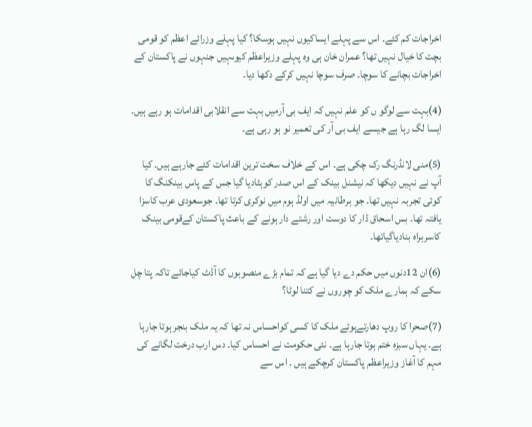اخراجات کم کئے۔ اس سے پہلے ایساکیوں نہیں ہوسکا؟ کیا پہلے وزرائے اعظم کو قومی بچت کا خیال نہیں تھا؟ عمران خان ہی وہ پہلے وزیراعظم کیوںہیں جنہوں نے پاکستان کے اخراجات بچانے کا سوچا۔ صرف سوچا نہیں کرکے دکھا دیا۔

(4)بہت سے لوگو ں کو علم نہیں کہ ایف بی آرمیں بہت سے انقلابی اقدامات ہو رہے ہیں۔ ایسا لگ رہا ہے جیسے ایف بی آر کی تعمیر نو ہو رہی ہے۔

(5)منی لانڈرنگ رک چکی ہے۔ اس کے خلاف سخت ترین اقدامات کئے جارہے ہیں۔ کیا آپ نے نہیں دیکھا کہ نیشنل بینک کے اس صدر کوہٹادیا گیا جس کے پاس بینکنگ کا کوئی تجربہ نہیں تھا۔ جو برطانیہ میں اولڈ ہوم میں نوکری کرتا تھا۔ جوسعودی عرب کاسزا یافتہ تھا۔ بس اسحاق ڈار کا دوست اور رشتے دار ہونے کے باعث پاکستان کےقومی بینک کاسربراہ بنادیاگیاتھا۔

(6)ان 12دنوں میں حکم دے دیا گیا ہے کہ تمام بڑے منصوبوں کا آڈٹ کیاجائے تاکہ پتا چل سکے کہ ہمارے ملک کو چوروں نے کتنا لوٹا؟

(7)صحرا کا روپ دھارتےہوئے ملک کا کسی کواحساس نہ تھا کہ یہ ملک بنجر ہوتا جارہا ہے۔ یہاں سبزہ ختم ہوتا جارہا ہے۔ نئی حکومت نے احساس کیا۔ دس ارب درخت لگانے کی مہم کا آغاز وزیراعظم پاکستان کرچکے ہیں ۔ اس سے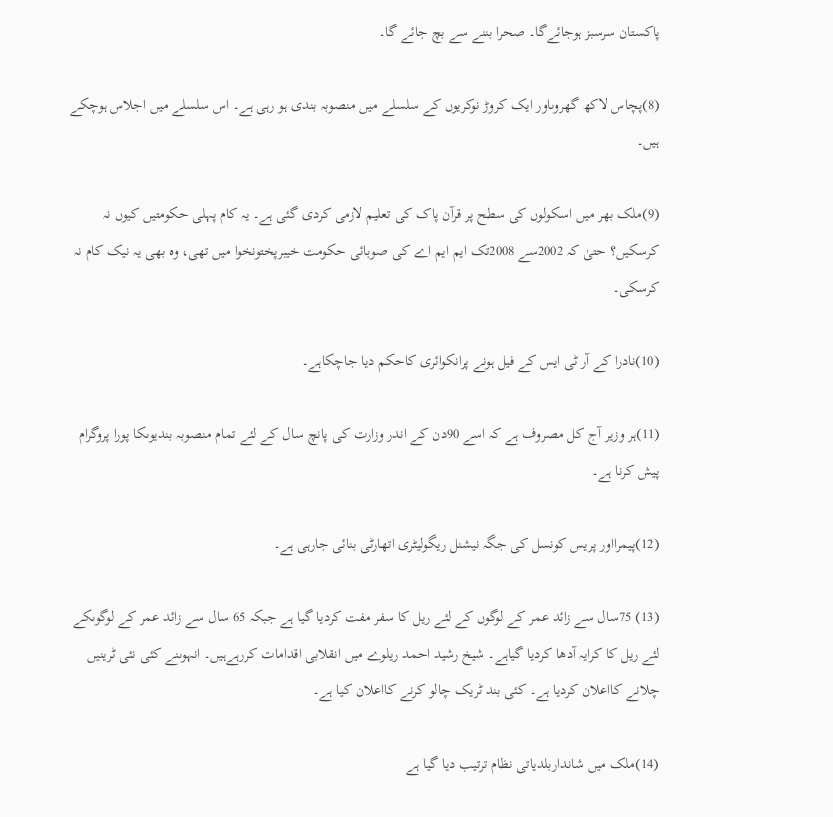پاکستان سرسبز ہوجائےگا۔ صحرا بننے سے بچ جائے گا۔

(8)پچاس لاکھ گھروںاور ایک کروڑ نوکریوں کے سلسلے میں منصوبہ بندی ہو رہی ہے۔ اس سلسلے میں اجلاس ہوچکے ہیں۔

(9)ملک بھر میں اسکولوں کی سطح پر قرآن پاک کی تعلیم لازمی کردی گئی ہے۔ یہ کام پہلی حکومتیں کیوں نہ کرسکیں؟ حتیٰ کہ 2002سے 2008تک ایم ایم اے کی صوبائی حکومت خیبرپختونخوا میں تھی، وہ بھی یہ نیک کام نہ کرسکی۔

(10)نادرا کے آر ٹی ایس کے فیل ہونے پرانکوائری کاحکم دیا جاچکاہے۔

(11)ہر وزیر آج کل مصروف ہے کہ اسے 90دن کے اندر وزارت کی پانچ سال کے لئے تمام منصوبہ بندیوںکا پورا پروگرام پیش کرنا ہے۔

(12)پیمرااور پریس کونسل کی جگہ نیشنل ریگولیٹری اتھارٹی بنائی جارہی ہے۔

(13) 75سال سے زائد عمر کے لوگوں کے لئے ریل کا سفر مفت کردیا گیا ہے جبکہ 65 سال سے زائد عمر کے لوگوںکے لئے ریل کا کرایہ آدھا کردیا گیاہے۔ شیخ رشید احمد ریلوے میں انقلابی اقدامات کررہےہیں۔ انہوںنے کئی نئی ٹرینیں چلانے کااعلان کردیا ہے۔ کئی بند ٹریک چالو کرنے کااعلان کیا ہے۔

(14)ملک میں شانداربلدیاتی نظام ترتیب دیا گیا ہے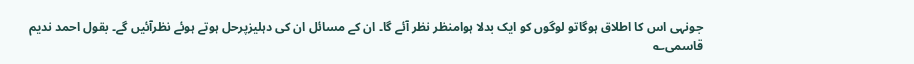جونہی اس کا اطلاق ہوگاتو لوگوں کو ایک بدلا ہوامنظر نظر آئے گا۔ ان کے مسائل ان کی دہلیزپرحل ہوتے ہوئے نظرآئیں گے۔ بقول احمد ندیم قاسمی؎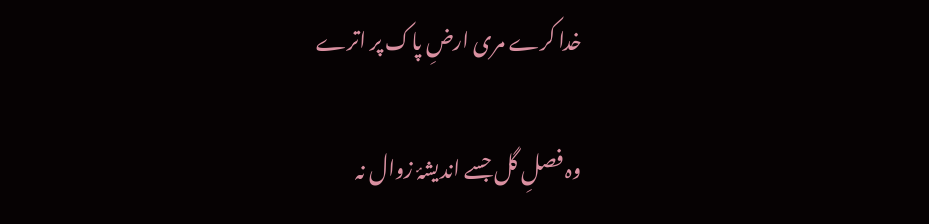خدا کرے مری ارضِ پاک پر اترے

وہ فصلِ گل جسے اندیشۂ زوال نہ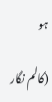ہو

(کالم نگار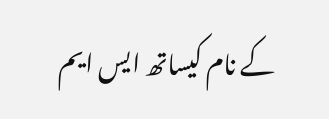کے نام کیساتھ ایس ایم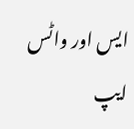ایس اور واٹس ایپ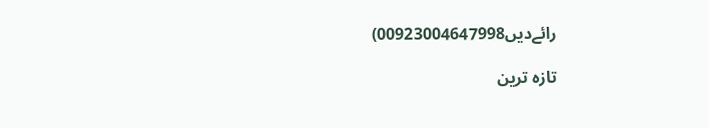رائےدیں00923004647998)

تازہ ترین